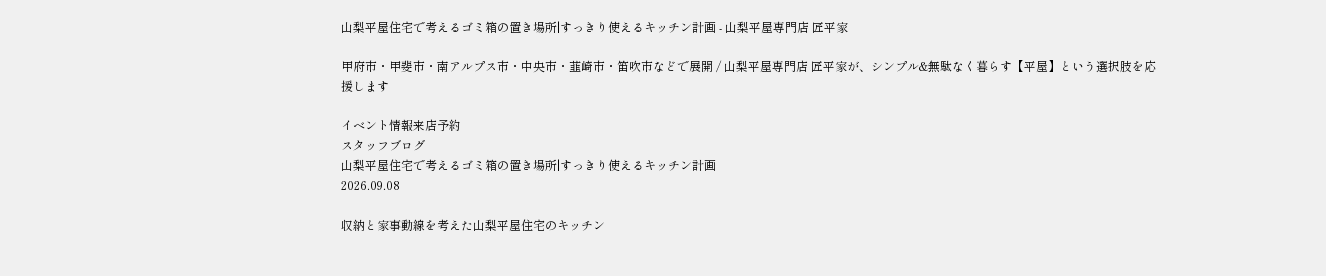山梨平屋住宅で考えるゴミ箱の置き場所|すっきり使えるキッチン計画 - 山梨平屋専門店 匠平家

甲府市・甲斐市・南アルプス市・中央市・韮崎市・笛吹市などで展開 / 山梨平屋専門店 匠平家が、シンプル&無駄なく暮らす【平屋】という選択肢を応援します

イベント情報来店予約
スタッフブログ
山梨平屋住宅で考えるゴミ箱の置き場所|すっきり使えるキッチン計画
2026.09.08

収納と家事動線を考えた山梨平屋住宅のキッチン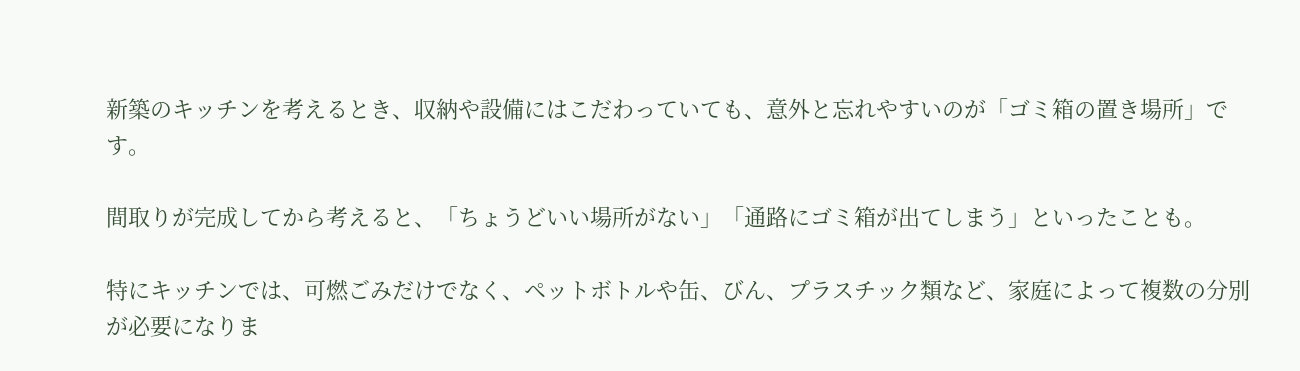新築のキッチンを考えるとき、収納や設備にはこだわっていても、意外と忘れやすいのが「ゴミ箱の置き場所」です。

間取りが完成してから考えると、「ちょうどいい場所がない」「通路にゴミ箱が出てしまう」といったことも。

特にキッチンでは、可燃ごみだけでなく、ペットボトルや缶、びん、プラスチック類など、家庭によって複数の分別が必要になりま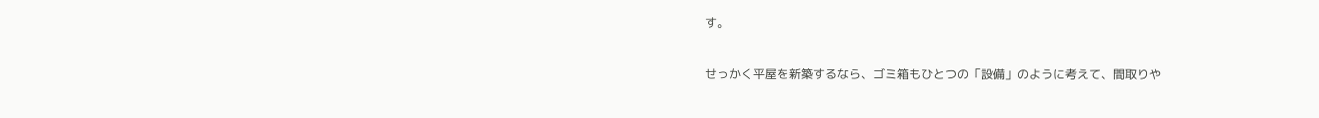す。

せっかく平屋を新築するなら、ゴミ箱もひとつの「設備」のように考えて、間取りや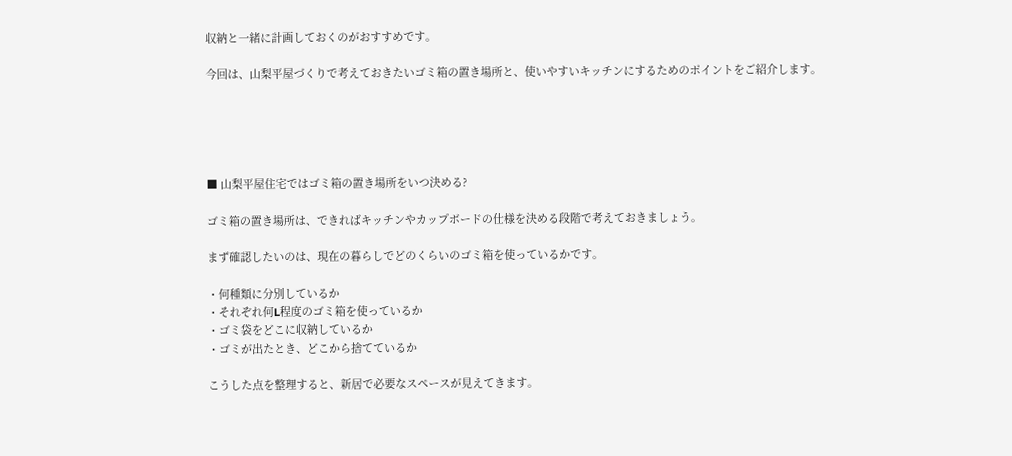収納と一緒に計画しておくのがおすすめです。

今回は、山梨平屋づくりで考えておきたいゴミ箱の置き場所と、使いやすいキッチンにするためのポイントをご紹介します。





■ 山梨平屋住宅ではゴミ箱の置き場所をいつ決める?

ゴミ箱の置き場所は、できればキッチンやカップボードの仕様を決める段階で考えておきましょう。

まず確認したいのは、現在の暮らしでどのくらいのゴミ箱を使っているかです。

・何種類に分別しているか
・それぞれ何L程度のゴミ箱を使っているか
・ゴミ袋をどこに収納しているか
・ゴミが出たとき、どこから捨てているか

こうした点を整理すると、新居で必要なスペースが見えてきます。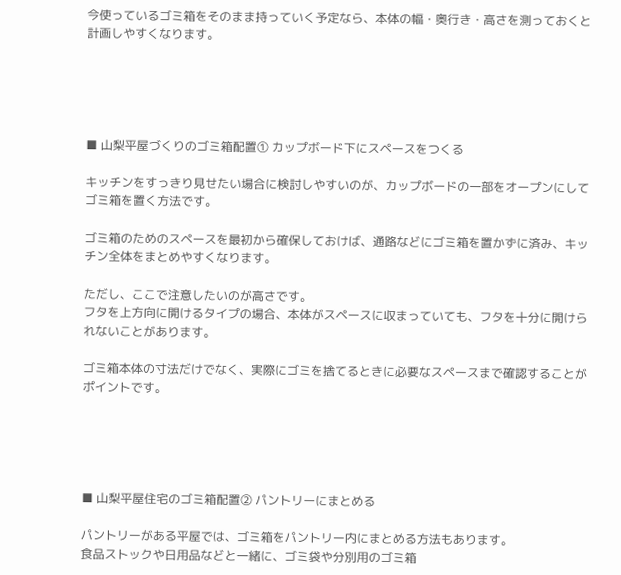今使っているゴミ箱をそのまま持っていく予定なら、本体の幅・奥行き・高さを測っておくと計画しやすくなります。





■ 山梨平屋づくりのゴミ箱配置① カップボード下にスペースをつくる

キッチンをすっきり見せたい場合に検討しやすいのが、カップボードの一部をオープンにしてゴミ箱を置く方法です。

ゴミ箱のためのスペースを最初から確保しておけば、通路などにゴミ箱を置かずに済み、キッチン全体をまとめやすくなります。

ただし、ここで注意したいのが高さです。
フタを上方向に開けるタイプの場合、本体がスペースに収まっていても、フタを十分に開けられないことがあります。

ゴミ箱本体の寸法だけでなく、実際にゴミを捨てるときに必要なスペースまで確認することがポイントです。





■ 山梨平屋住宅のゴミ箱配置② パントリーにまとめる

パントリーがある平屋では、ゴミ箱をパントリー内にまとめる方法もあります。
食品ストックや日用品などと一緒に、ゴミ袋や分別用のゴミ箱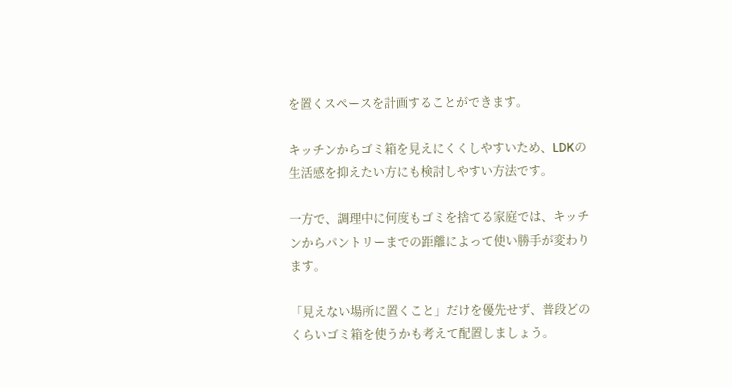を置くスペースを計画することができます。

キッチンからゴミ箱を見えにくくしやすいため、LDKの生活感を抑えたい方にも検討しやすい方法です。

一方で、調理中に何度もゴミを捨てる家庭では、キッチンからパントリーまでの距離によって使い勝手が変わります。

「見えない場所に置くこと」だけを優先せず、普段どのくらいゴミ箱を使うかも考えて配置しましょう。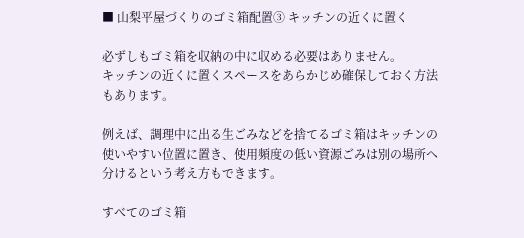■ 山梨平屋づくりのゴミ箱配置③ キッチンの近くに置く

必ずしもゴミ箱を収納の中に収める必要はありません。
キッチンの近くに置くスペースをあらかじめ確保しておく方法もあります。

例えば、調理中に出る生ごみなどを捨てるゴミ箱はキッチンの使いやすい位置に置き、使用頻度の低い資源ごみは別の場所へ分けるという考え方もできます。

すべてのゴミ箱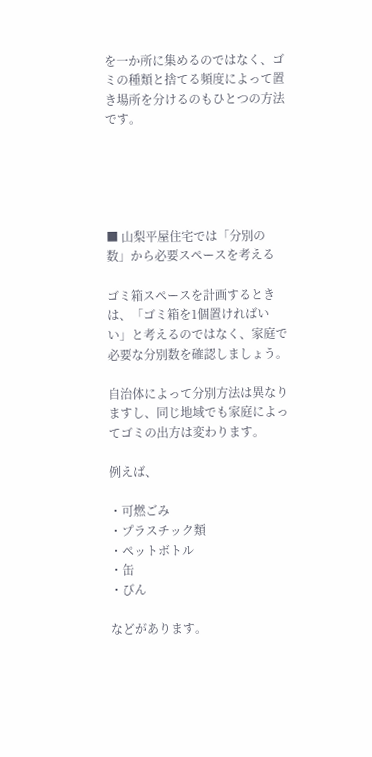を一か所に集めるのではなく、ゴミの種類と捨てる頻度によって置き場所を分けるのもひとつの方法です。





■ 山梨平屋住宅では「分別の数」から必要スペースを考える

ゴミ箱スペースを計画するときは、「ゴミ箱を1個置ければいい」と考えるのではなく、家庭で必要な分別数を確認しましょう。

自治体によって分別方法は異なりますし、同じ地域でも家庭によってゴミの出方は変わります。

例えば、

・可燃ごみ
・プラスチック類
・ペットボトル
・缶
・びん

などがあります。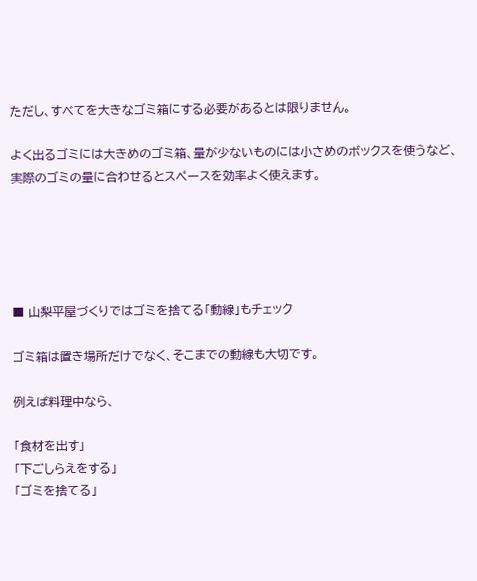ただし、すべてを大きなゴミ箱にする必要があるとは限りません。

よく出るゴミには大きめのゴミ箱、量が少ないものには小さめのボックスを使うなど、実際のゴミの量に合わせるとスペースを効率よく使えます。





■ 山梨平屋づくりではゴミを捨てる「動線」もチェック

ゴミ箱は置き場所だけでなく、そこまでの動線も大切です。

例えば料理中なら、

「食材を出す」
「下ごしらえをする」
「ゴミを捨てる」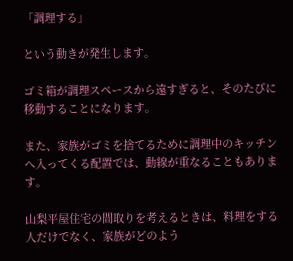「調理する」

という動きが発生します。

ゴミ箱が調理スペースから遠すぎると、そのたびに移動することになります。

また、家族がゴミを捨てるために調理中のキッチンへ入ってくる配置では、動線が重なることもあります。

山梨平屋住宅の間取りを考えるときは、料理をする人だけでなく、家族がどのよう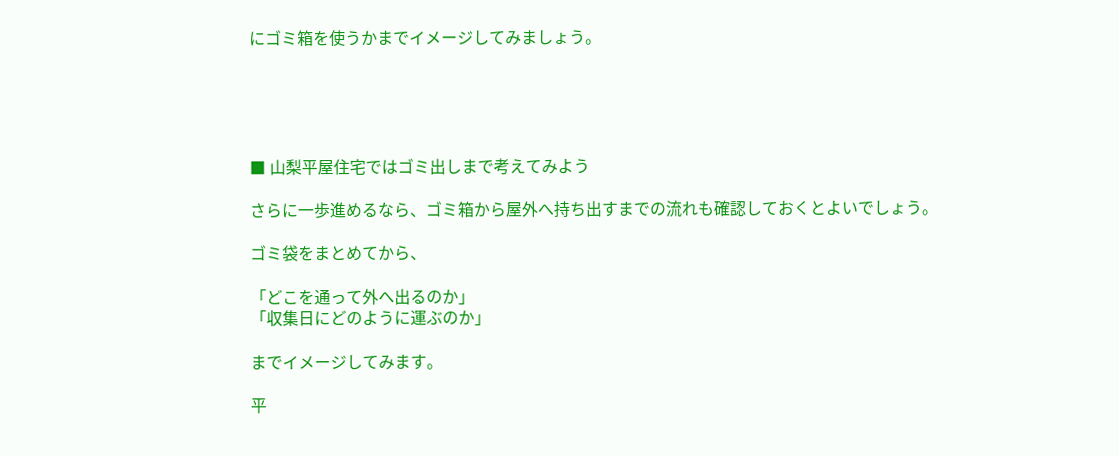にゴミ箱を使うかまでイメージしてみましょう。





■ 山梨平屋住宅ではゴミ出しまで考えてみよう

さらに一歩進めるなら、ゴミ箱から屋外へ持ち出すまでの流れも確認しておくとよいでしょう。

ゴミ袋をまとめてから、

「どこを通って外へ出るのか」
「収集日にどのように運ぶのか」

までイメージしてみます。

平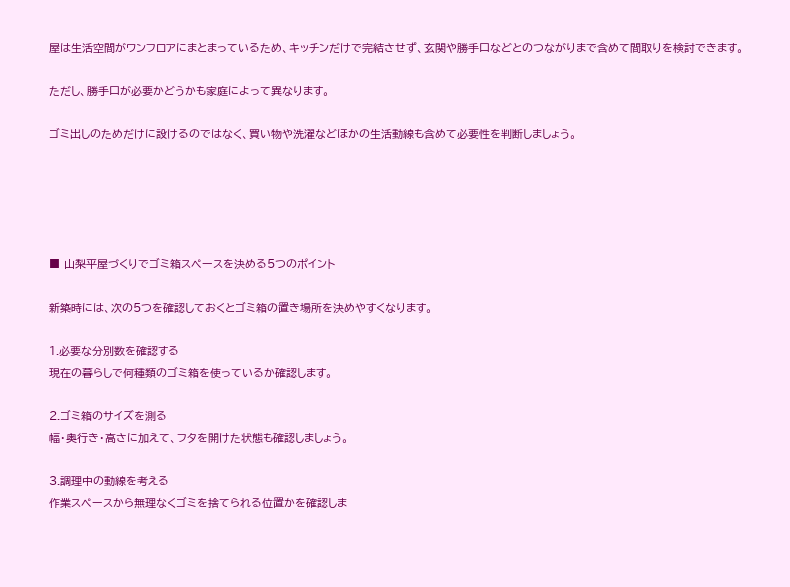屋は生活空間がワンフロアにまとまっているため、キッチンだけで完結させず、玄関や勝手口などとのつながりまで含めて間取りを検討できます。

ただし、勝手口が必要かどうかも家庭によって異なります。

ゴミ出しのためだけに設けるのではなく、買い物や洗濯などほかの生活動線も含めて必要性を判断しましょう。





■ 山梨平屋づくりでゴミ箱スペースを決める5つのポイント

新築時には、次の5つを確認しておくとゴミ箱の置き場所を決めやすくなります。

1.必要な分別数を確認する
現在の暮らしで何種類のゴミ箱を使っているか確認します。

2.ゴミ箱のサイズを測る
幅・奥行き・高さに加えて、フタを開けた状態も確認しましょう。

3.調理中の動線を考える
作業スペースから無理なくゴミを捨てられる位置かを確認しま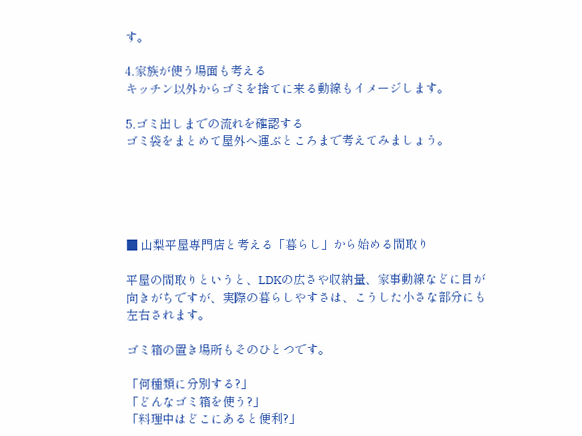す。

4.家族が使う場面も考える
キッチン以外からゴミを捨てに来る動線もイメージします。

5.ゴミ出しまでの流れを確認する
ゴミ袋をまとめて屋外へ運ぶところまで考えてみましょう。





■ 山梨平屋専門店と考える「暮らし」から始める間取り

平屋の間取りというと、LDKの広さや収納量、家事動線などに目が向きがちですが、実際の暮らしやすさは、こうした小さな部分にも左右されます。

ゴミ箱の置き場所もそのひとつです。

「何種類に分別する?」
「どんなゴミ箱を使う?」
「料理中はどこにあると便利?」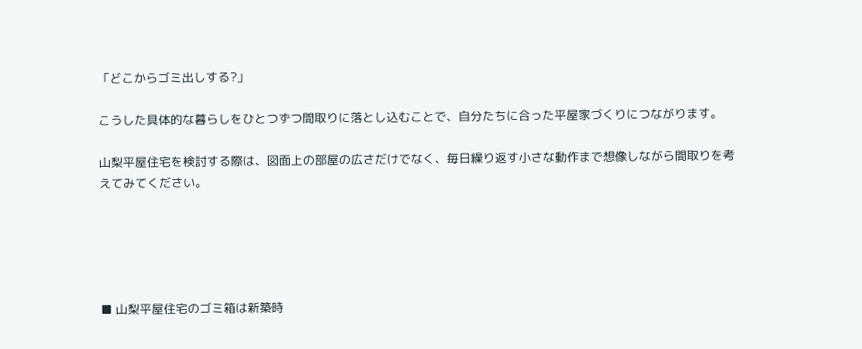「どこからゴミ出しする?」

こうした具体的な暮らしをひとつずつ間取りに落とし込むことで、自分たちに合った平屋家づくりにつながります。

山梨平屋住宅を検討する際は、図面上の部屋の広さだけでなく、毎日繰り返す小さな動作まで想像しながら間取りを考えてみてください。





■ 山梨平屋住宅のゴミ箱は新築時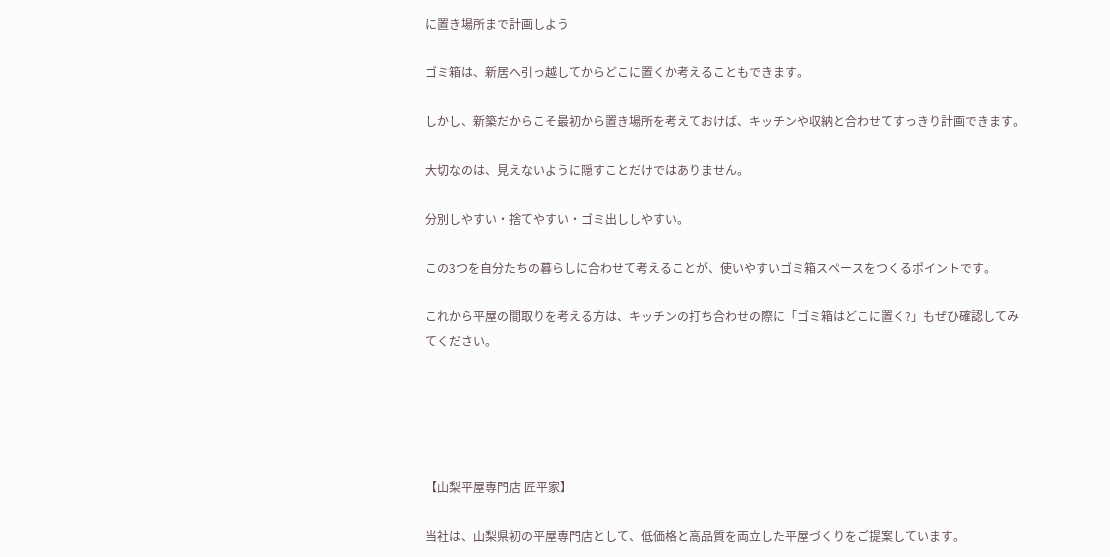に置き場所まで計画しよう

ゴミ箱は、新居へ引っ越してからどこに置くか考えることもできます。

しかし、新築だからこそ最初から置き場所を考えておけば、キッチンや収納と合わせてすっきり計画できます。

大切なのは、見えないように隠すことだけではありません。

分別しやすい・捨てやすい・ゴミ出ししやすい。

この3つを自分たちの暮らしに合わせて考えることが、使いやすいゴミ箱スペースをつくるポイントです。

これから平屋の間取りを考える方は、キッチンの打ち合わせの際に「ゴミ箱はどこに置く?」もぜひ確認してみてください。





【山梨平屋専門店 匠平家】

当社は、山梨県初の平屋専門店として、低価格と高品質を両立した平屋づくりをご提案しています。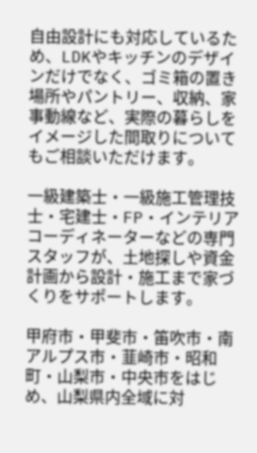自由設計にも対応しているため、LDKやキッチンのデザインだけでなく、ゴミ箱の置き場所やパントリー、収納、家事動線など、実際の暮らしをイメージした間取りについてもご相談いただけます。

一級建築士・一級施工管理技士・宅建士・FP・インテリアコーディネーターなどの専門スタッフが、土地探しや資金計画から設計・施工まで家づくりをサポートします。

甲府市・甲斐市・笛吹市・南アルプス市・韮崎市・昭和町・山梨市・中央市をはじめ、山梨県内全域に対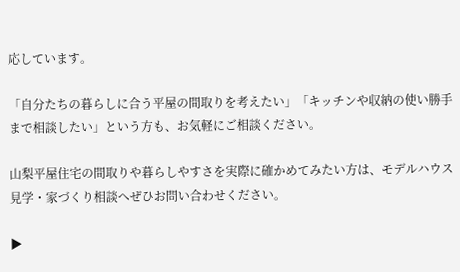応しています。

「自分たちの暮らしに合う平屋の間取りを考えたい」「キッチンや収納の使い勝手まで相談したい」という方も、お気軽にご相談ください。

山梨平屋住宅の間取りや暮らしやすさを実際に確かめてみたい方は、モデルハウス見学・家づくり相談へぜひお問い合わせください。

▶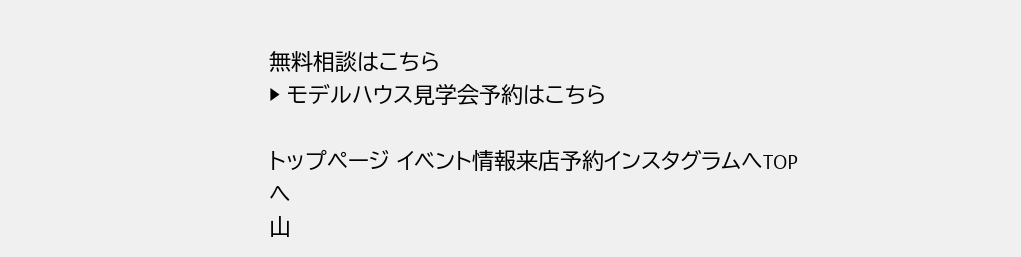無料相談はこちら
▶ モデルハウス見学会予約はこちら

トップページ イベント情報来店予約インスタグラムへTOPへ
山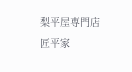梨平屋専門店 匠平家